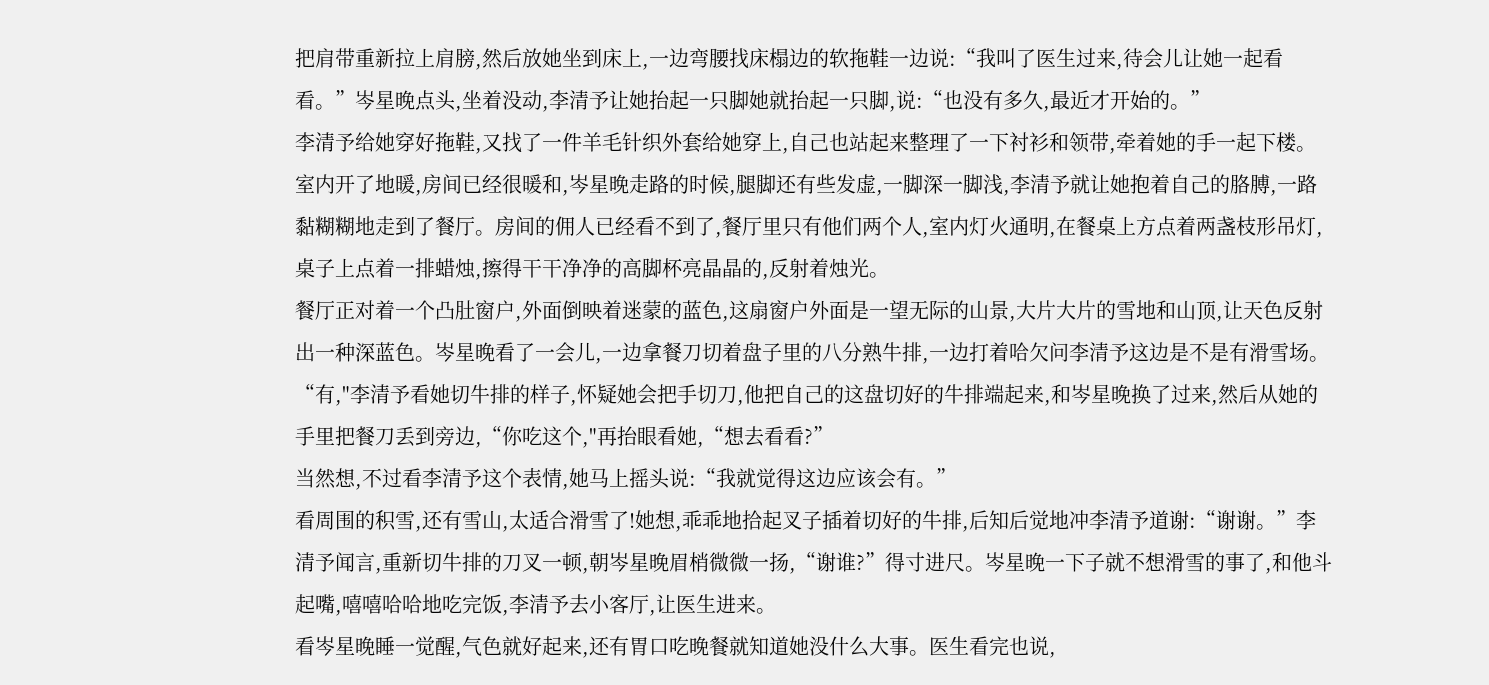把肩带重新拉上肩膀,然后放她坐到床上,一边弯腰找床榻边的软拖鞋一边说:“我叫了医生过来,待会儿让她一起看看。”岑星晚点头,坐着没动,李清予让她抬起一只脚她就抬起一只脚,说:“也没有多久,最近才开始的。”
李清予给她穿好拖鞋,又找了一件羊毛针织外套给她穿上,自己也站起来整理了一下衬衫和领带,牵着她的手一起下楼。室内开了地暖,房间已经很暖和,岑星晚走路的时候,腿脚还有些发虚,一脚深一脚浅,李清予就让她抱着自己的胳膊,一路黏糊糊地走到了餐厅。房间的佣人已经看不到了,餐厅里只有他们两个人,室内灯火通明,在餐桌上方点着两盏枝形吊灯,桌子上点着一排蜡烛,擦得干干净净的高脚杯亮晶晶的,反射着烛光。
餐厅正对着一个凸肚窗户,外面倒映着迷蒙的蓝色,这扇窗户外面是一望无际的山景,大片大片的雪地和山顶,让天色反射出一种深蓝色。岑星晚看了一会儿,一边拿餐刀切着盘子里的八分熟牛排,一边打着哈欠问李清予这边是不是有滑雪场。
“有,"李清予看她切牛排的样子,怀疑她会把手切刀,他把自己的这盘切好的牛排端起来,和岑星晚换了过来,然后从她的手里把餐刀丢到旁边,“你吃这个,"再抬眼看她,“想去看看?”
当然想,不过看李清予这个表情,她马上摇头说:“我就觉得这边应该会有。”
看周围的积雪,还有雪山,太适合滑雪了!她想,乖乖地拾起叉子插着切好的牛排,后知后觉地冲李清予道谢:“谢谢。”李清予闻言,重新切牛排的刀叉一顿,朝岑星晚眉梢微微一扬,“谢谁?”得寸进尺。岑星晚一下子就不想滑雪的事了,和他斗起嘴,嘻嘻哈哈地吃完饭,李清予去小客厅,让医生进来。
看岑星晚睡一觉醒,气色就好起来,还有胃口吃晚餐就知道她没什么大事。医生看完也说,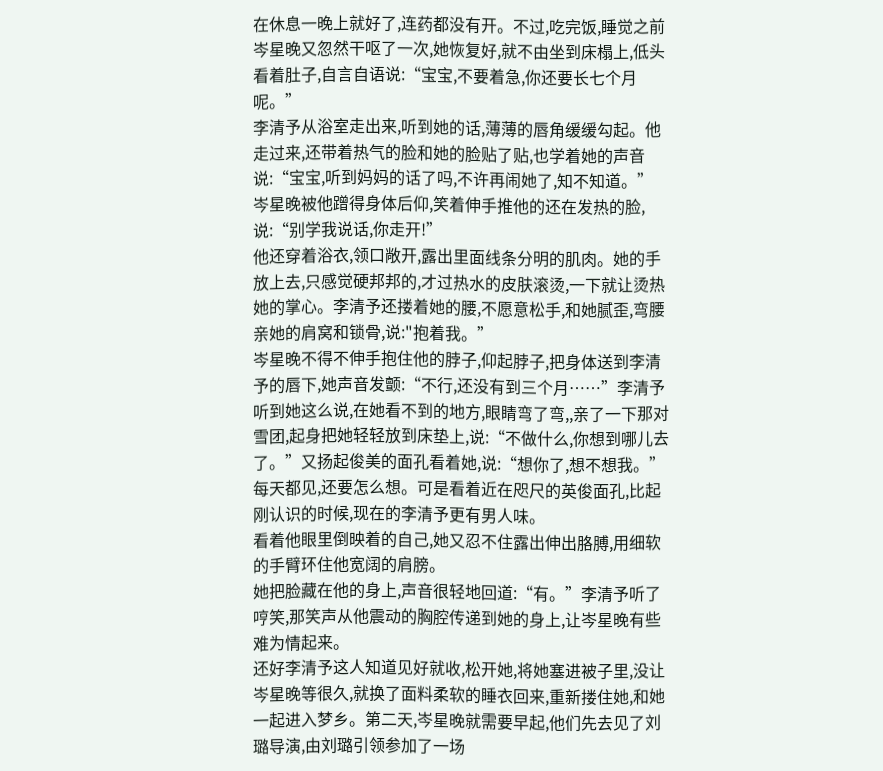在休息一晚上就好了,连药都没有开。不过,吃完饭,睡觉之前岑星晚又忽然干呕了一次,她恢复好,就不由坐到床榻上,低头看着肚子,自言自语说:“宝宝,不要着急,你还要长七个月呢。”
李清予从浴室走出来,听到她的话,薄薄的唇角缓缓勾起。他走过来,还带着热气的脸和她的脸贴了贴,也学着她的声音说:“宝宝,听到妈妈的话了吗,不许再闹她了,知不知道。”
岑星晚被他蹭得身体后仰,笑着伸手推他的还在发热的脸,说:“别学我说话,你走开!”
他还穿着浴衣,领口敞开,露出里面线条分明的肌肉。她的手放上去,只感觉硬邦邦的,才过热水的皮肤滚烫,一下就让烫热她的掌心。李清予还搂着她的腰,不愿意松手,和她腻歪,弯腰亲她的肩窝和锁骨,说:"抱着我。”
岑星晚不得不伸手抱住他的脖子,仰起脖子,把身体送到李清予的唇下,她声音发颤:“不行,还没有到三个月……”李清予听到她这么说,在她看不到的地方,眼睛弯了弯,,亲了一下那对雪团,起身把她轻轻放到床垫上,说:“不做什么,你想到哪儿去了。”又扬起俊美的面孔看着她,说:“想你了,想不想我。”每天都见,还要怎么想。可是看着近在咫尺的英俊面孔,比起刚认识的时候,现在的李清予更有男人味。
看着他眼里倒映着的自己,她又忍不住露出伸出胳膊,用细软的手臂环住他宽阔的肩膀。
她把脸藏在他的身上,声音很轻地回道:“有。”李清予听了哼笑,那笑声从他震动的胸腔传递到她的身上,让岑星晚有些难为情起来。
还好李清予这人知道见好就收,松开她,将她塞进被子里,没让岑星晚等很久,就换了面料柔软的睡衣回来,重新搂住她,和她一起进入梦乡。第二天,岑星晚就需要早起,他们先去见了刘璐导演,由刘璐引领参加了一场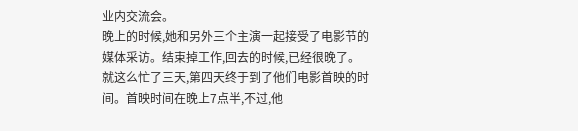业内交流会。
晚上的时候,她和另外三个主演一起接受了电影节的媒体采访。结束掉工作,回去的时候,已经很晚了。
就这么忙了三天,第四天终于到了他们电影首映的时间。首映时间在晚上7点半,不过,他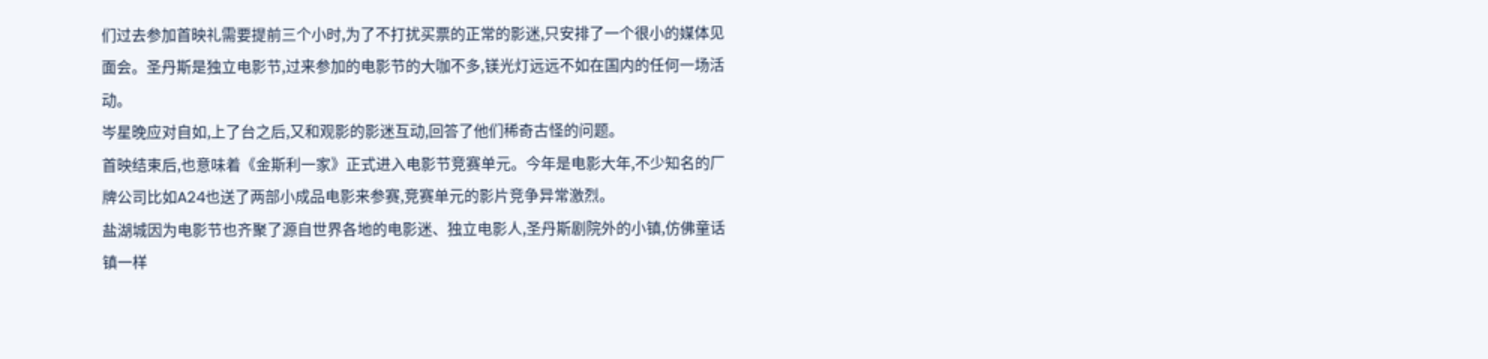们过去参加首映礼需要提前三个小时,为了不打扰买票的正常的影迷,只安排了一个很小的媒体见面会。圣丹斯是独立电影节,过来参加的电影节的大咖不多,镁光灯远远不如在国内的任何一场活动。
岑星晚应对自如,上了台之后,又和观影的影迷互动,回答了他们稀奇古怪的问题。
首映结束后,也意味着《金斯利一家》正式进入电影节竞赛单元。今年是电影大年,不少知名的厂牌公司比如A24也送了两部小成品电影来参赛,竞赛单元的影片竞争异常激烈。
盐湖城因为电影节也齐聚了源自世界各地的电影迷、独立电影人,圣丹斯剧院外的小镇,仿佛童话镇一样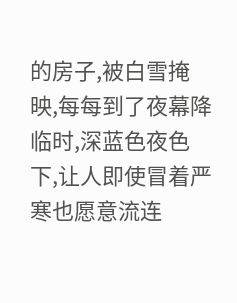的房子,被白雪掩映,每每到了夜幕降临时,深蓝色夜色下,让人即使冒着严寒也愿意流连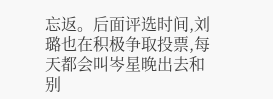忘返。后面评选时间,刘璐也在积极争取投票,每天都会叫岑星晚出去和别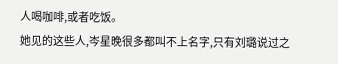人喝咖啡,或者吃饭。
她见的这些人,岑星晚很多都叫不上名字,只有刘璐说过之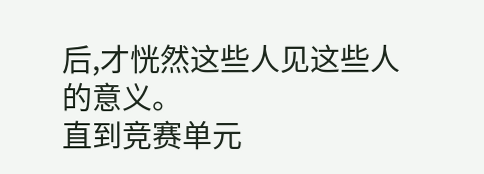后,才恍然这些人见这些人的意义。
直到竞赛单元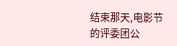结束那天,电影节的评委团公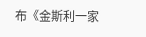布《金斯利一家